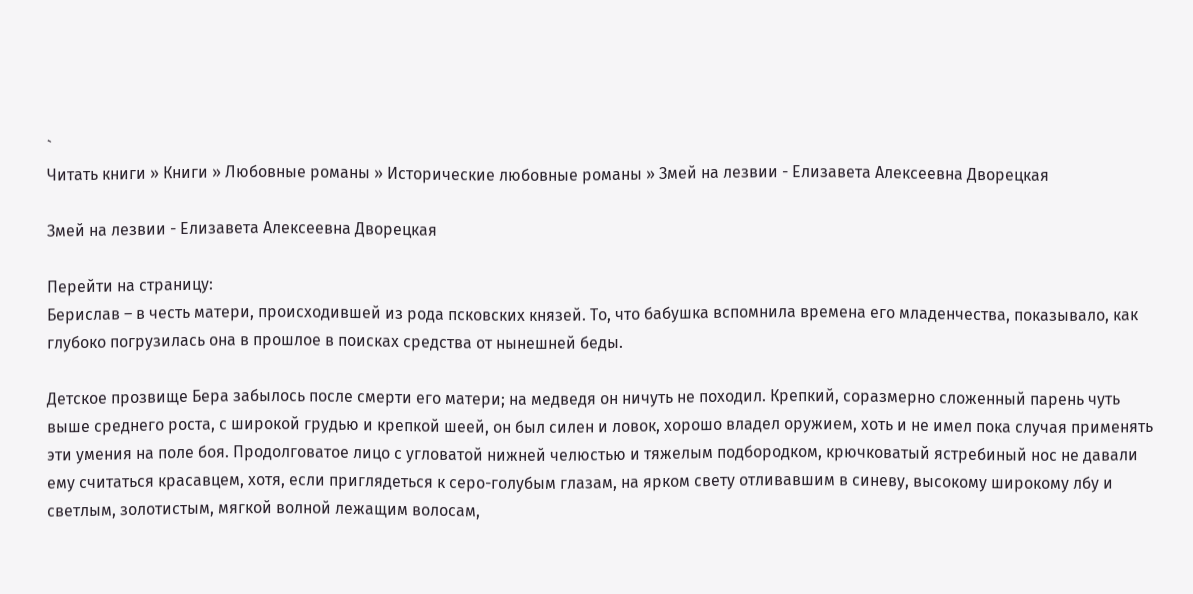`
Читать книги » Книги » Любовные романы » Исторические любовные романы » Змей на лезвии - Елизавета Алексеевна Дворецкая

Змей на лезвии - Елизавета Алексеевна Дворецкая

Перейти на страницу:
Берислав – в честь матери, происходившей из рода псковских князей. То, что бабушка вспомнила времена его младенчества, показывало, как глубоко погрузилась она в прошлое в поисках средства от нынешней беды.

Детское прозвище Бера забылось после смерти его матери; на медведя он ничуть не походил. Крепкий, соразмерно сложенный парень чуть выше среднего роста, с широкой грудью и крепкой шеей, он был силен и ловок, хорошо владел оружием, хоть и не имел пока случая применять эти умения на поле боя. Продолговатое лицо с угловатой нижней челюстью и тяжелым подбородком, крючковатый ястребиный нос не давали ему считаться красавцем, хотя, если приглядеться к серо-голубым глазам, на ярком свету отливавшим в синеву, высокому широкому лбу и светлым, золотистым, мягкой волной лежащим волосам,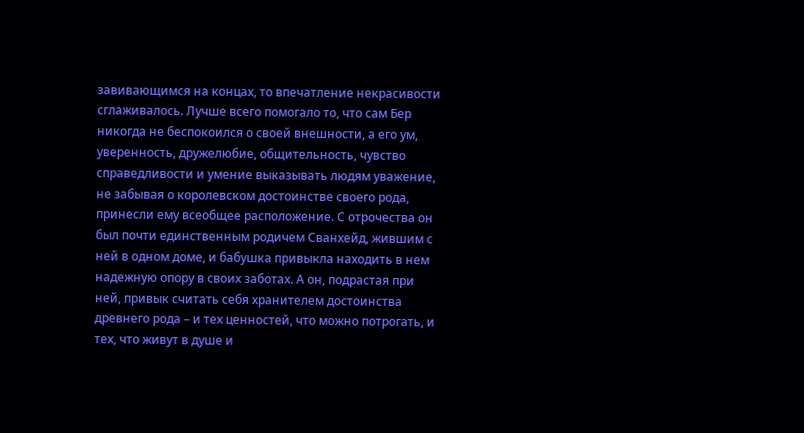завивающимся на концах, то впечатление некрасивости сглаживалось. Лучше всего помогало то, что сам Бер никогда не беспокоился о своей внешности, а его ум, уверенность, дружелюбие, общительность, чувство справедливости и умение выказывать людям уважение, не забывая о королевском достоинстве своего рода, принесли ему всеобщее расположение. С отрочества он был почти единственным родичем Сванхейд, жившим с ней в одном доме, и бабушка привыкла находить в нем надежную опору в своих заботах. А он, подрастая при ней, привык считать себя хранителем достоинства древнего рода – и тех ценностей, что можно потрогать, и тех, что живут в душе и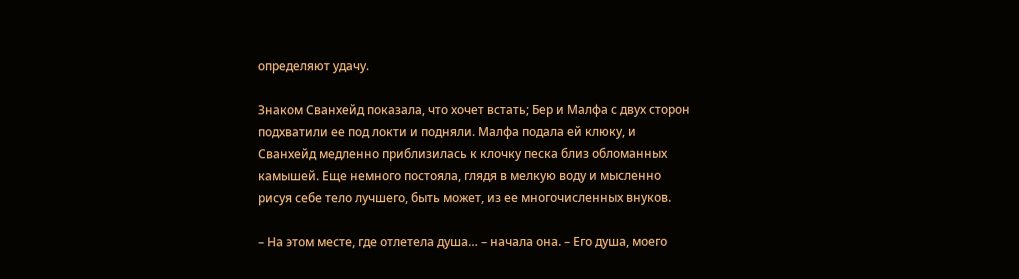определяют удачу.

Знаком Сванхейд показала, что хочет встать; Бер и Малфа с двух сторон подхватили ее под локти и подняли. Малфа подала ей клюку, и Сванхейд медленно приблизилась к клочку песка близ обломанных камышей. Еще немного постояла, глядя в мелкую воду и мысленно рисуя себе тело лучшего, быть может, из ее многочисленных внуков.

– На этом месте, где отлетела душа… – начала она. – Его душа, моего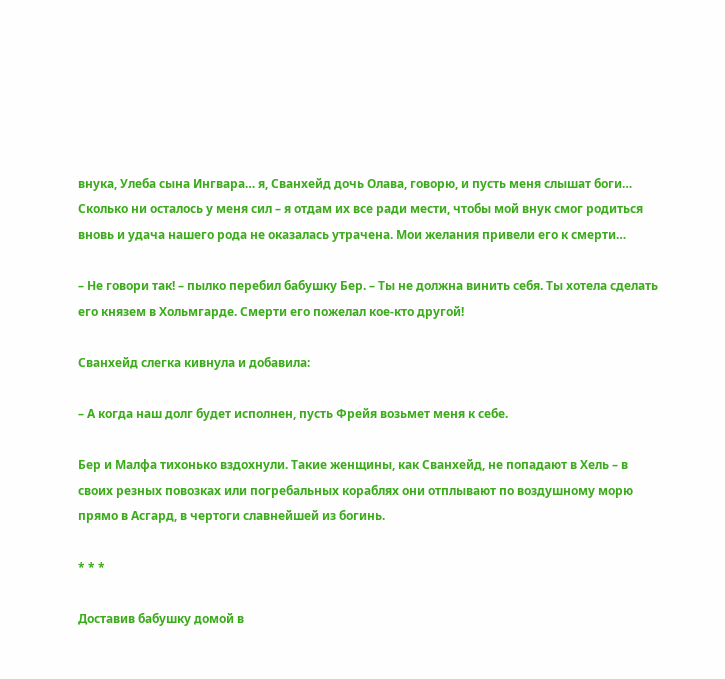внука, Улеба сына Ингвара… я, Сванхейд дочь Олава, говорю, и пусть меня слышат боги… Сколько ни осталось у меня сил – я отдам их все ради мести, чтобы мой внук смог родиться вновь и удача нашего рода не оказалась утрачена. Мои желания привели его к смерти…

– Не говори так! – пылко перебил бабушку Бер. – Ты не должна винить себя. Ты хотела сделать его князем в Хольмгарде. Смерти его пожелал кое-кто другой!

Сванхейд слегка кивнула и добавила:

– А когда наш долг будет исполнен, пусть Фрейя возьмет меня к себе.

Бер и Малфа тихонько вздохнули. Такие женщины, как Сванхейд, не попадают в Хель – в своих резных повозках или погребальных кораблях они отплывают по воздушному морю прямо в Асгард, в чертоги славнейшей из богинь.

* * *

Доставив бабушку домой в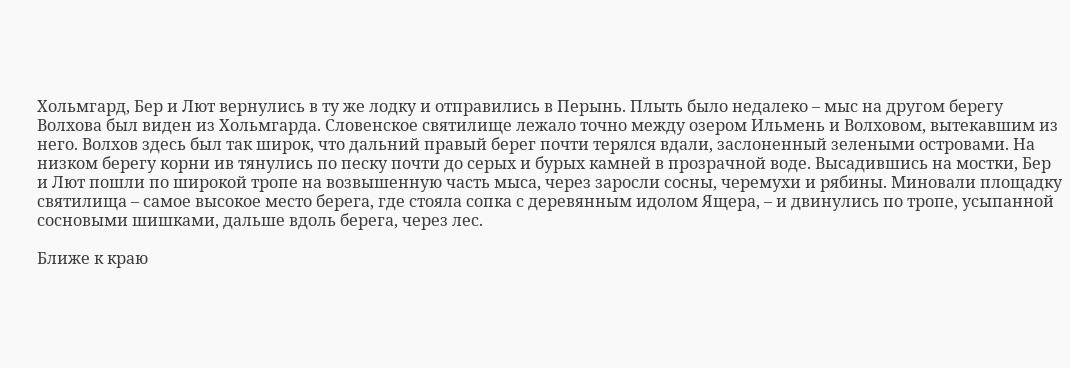Хольмгард, Бер и Лют вернулись в ту же лодку и отправились в Перынь. Плыть было недалеко – мыс на другом берегу Волхова был виден из Хольмгарда. Словенское святилище лежало точно между озером Ильмень и Волховом, вытекавшим из него. Волхов здесь был так широк, что дальний правый берег почти терялся вдали, заслоненный зелеными островами. На низком берегу корни ив тянулись по песку почти до серых и бурых камней в прозрачной воде. Высадившись на мостки, Бер и Лют пошли по широкой тропе на возвышенную часть мыса, через заросли сосны, черемухи и рябины. Миновали площадку святилища – самое высокое место берега, где стояла сопка с деревянным идолом Ящера, – и двинулись по тропе, усыпанной сосновыми шишками, дальше вдоль берега, через лес.

Ближе к краю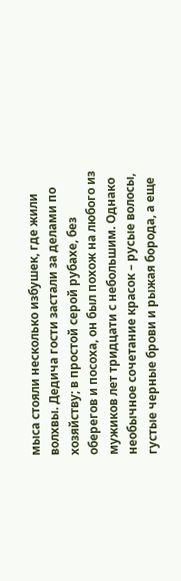мыса стояли несколько избушек, где жили волхвы. Дедича гости застали за делами по хозяйству; в простой серой рубахе, без оберегов и посоха, он был похож на любого из мужиков лет тридцати с небольшим. Однако необычное сочетание красок – русые волосы, густые черные брови и рыжая борода, а еще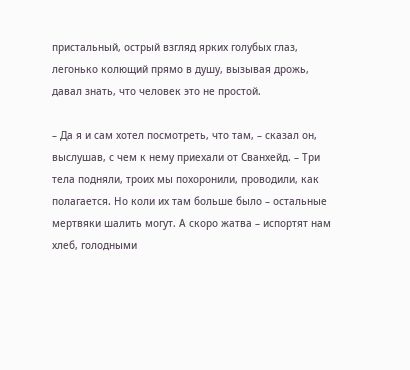пристальный, острый взгляд ярких голубых глаз, легонько колющий прямо в душу, вызывая дрожь, давал знать, что человек это не простой.

– Да я и сам хотел посмотреть, что там, – сказал он, выслушав, с чем к нему приехали от Сванхейд. – Три тела подняли, троих мы похоронили, проводили, как полагается. Но коли их там больше было – остальные мертвяки шалить могут. А скоро жатва – испортят нам хлеб, голодными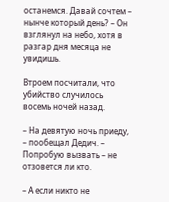останемся. Давай сочтем – нынче который день? – Он взглянул на небо, хотя в разгар дня месяца не увидишь.

Втроем посчитали, что убийство случилось восемь ночей назад.

– На девятую ночь приеду, – пообещал Дедич. – Попробую вызвать – не отзовется ли кто.

– А если никто не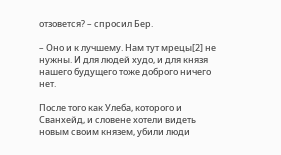отзовется? – спросил Бер.

– Оно и к лучшему. Нам тут мрецы[2] не нужны. И для людей худо, и для князя нашего будущего тоже доброго ничего нет.

После того как Улеба, которого и Сванхейд, и словене хотели видеть новым своим князем, убили люди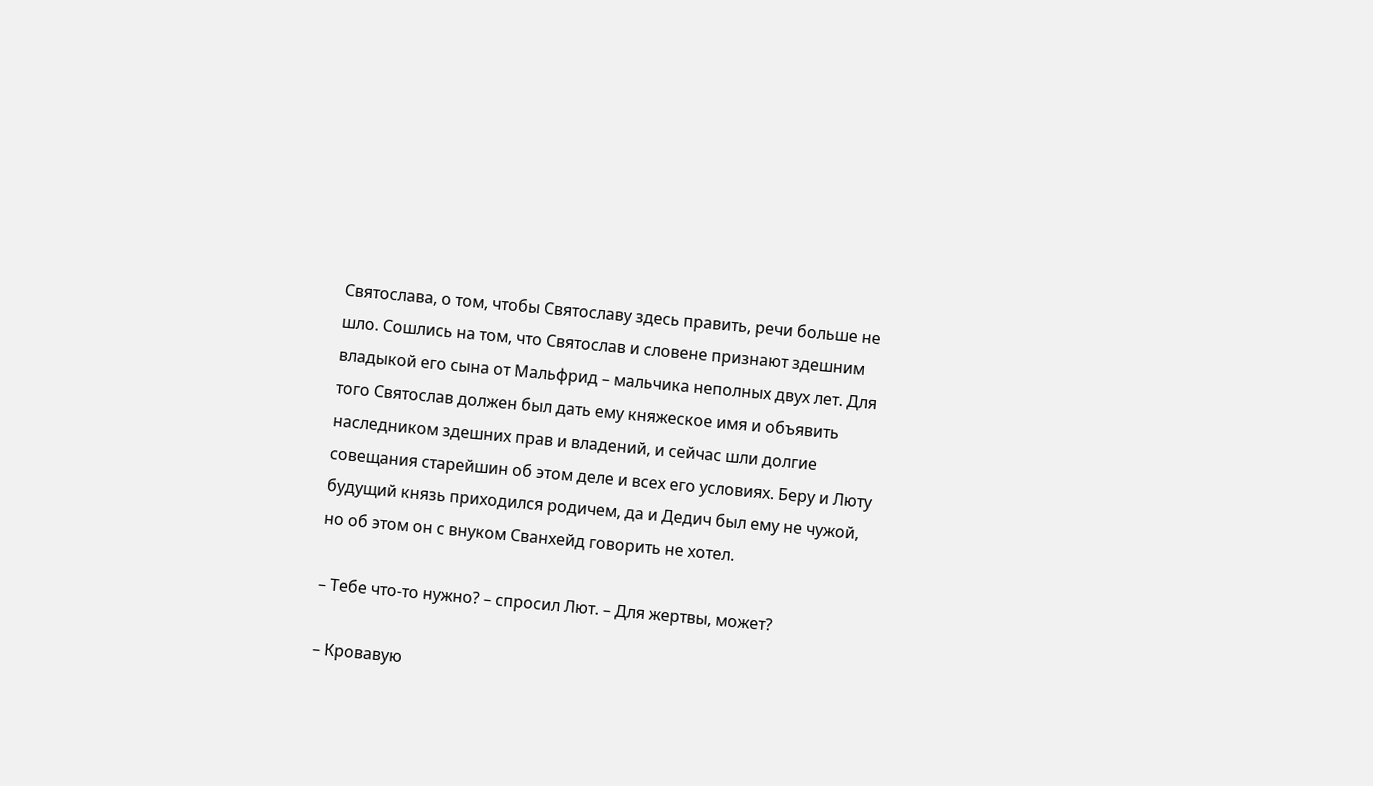Святослава, о том, чтобы Святославу здесь править, речи больше не шло. Сошлись на том, что Святослав и словене признают здешним владыкой его сына от Мальфрид – мальчика неполных двух лет. Для того Святослав должен был дать ему княжеское имя и объявить наследником здешних прав и владений, и сейчас шли долгие совещания старейшин об этом деле и всех его условиях. Беру и Люту будущий князь приходился родичем, да и Дедич был ему не чужой, но об этом он с внуком Сванхейд говорить не хотел.

– Тебе что-то нужно? – спросил Лют. – Для жертвы, может?

– Кровавую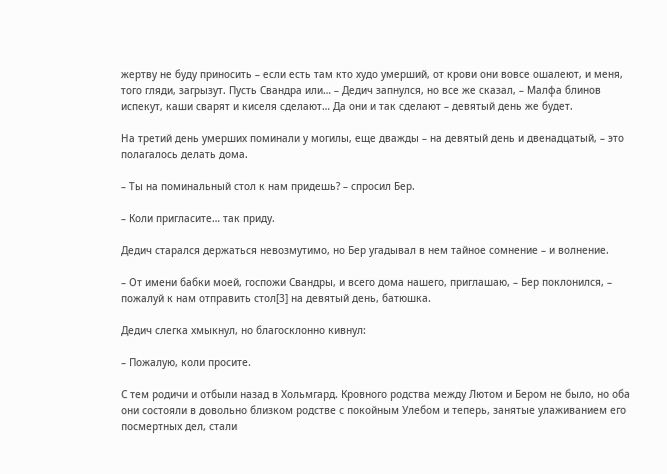жертву не буду приносить – если есть там кто худо умерший, от крови они вовсе ошалеют, и меня, того гляди, загрызут. Пусть Свандра или… – Дедич запнулся, но все же сказал, – Малфа блинов испекут, каши сварят и киселя сделают… Да они и так сделают – девятый день же будет.

На третий день умерших поминали у могилы, еще дважды – на девятый день и двенадцатый, – это полагалось делать дома.

– Ты на поминальный стол к нам придешь? – спросил Бер.

– Коли пригласите… так приду.

Дедич старался держаться невозмутимо, но Бер угадывал в нем тайное сомнение – и волнение.

– От имени бабки моей, госпожи Свандры, и всего дома нашего, приглашаю, – Бер поклонился, – пожалуй к нам отправить стол[3] на девятый день, батюшка.

Дедич слегка хмыкнул, но благосклонно кивнул:

– Пожалую, коли просите.

С тем родичи и отбыли назад в Хольмгард. Кровного родства между Лютом и Бером не было, но оба они состояли в довольно близком родстве с покойным Улебом и теперь, занятые улаживанием его посмертных дел, стали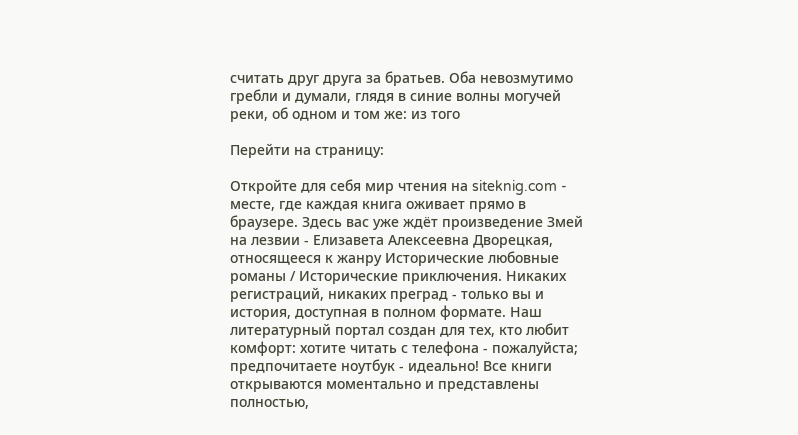считать друг друга за братьев. Оба невозмутимо гребли и думали, глядя в синие волны могучей реки, об одном и том же: из того

Перейти на страницу:

Откройте для себя мир чтения на siteknig.com - месте, где каждая книга оживает прямо в браузере. Здесь вас уже ждёт произведение Змей на лезвии - Елизавета Алексеевна Дворецкая, относящееся к жанру Исторические любовные романы / Исторические приключения. Никаких регистраций, никаких преград - только вы и история, доступная в полном формате. Наш литературный портал создан для тех, кто любит комфорт: хотите читать с телефона - пожалуйста; предпочитаете ноутбук - идеально! Все книги открываются моментально и представлены полностью,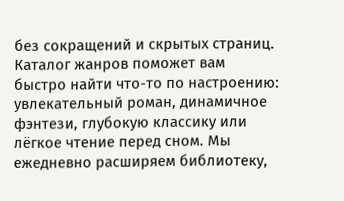без сокращений и скрытых страниц. Каталог жанров поможет вам быстро найти что-то по настроению: увлекательный роман, динамичное фэнтези, глубокую классику или лёгкое чтение перед сном. Мы ежедневно расширяем библиотеку,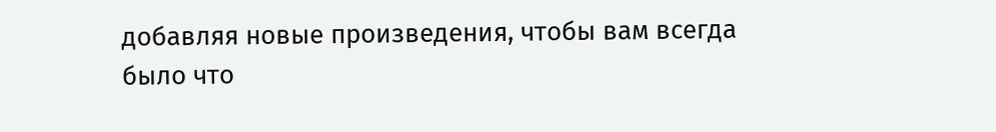добавляя новые произведения, чтобы вам всегда было что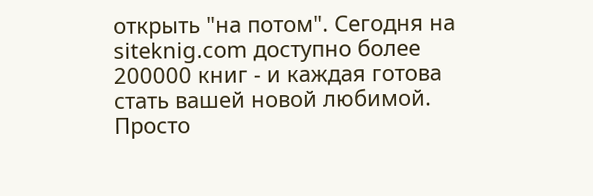открыть "на потом". Сегодня на siteknig.com доступно более 200000 книг - и каждая готова стать вашей новой любимой. Просто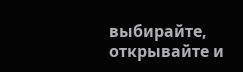выбирайте, открывайте и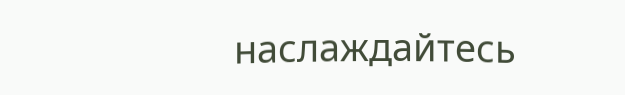наслаждайтесь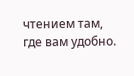чтением там, где вам удобно.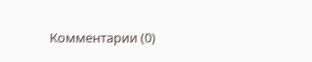Комментарии (0)